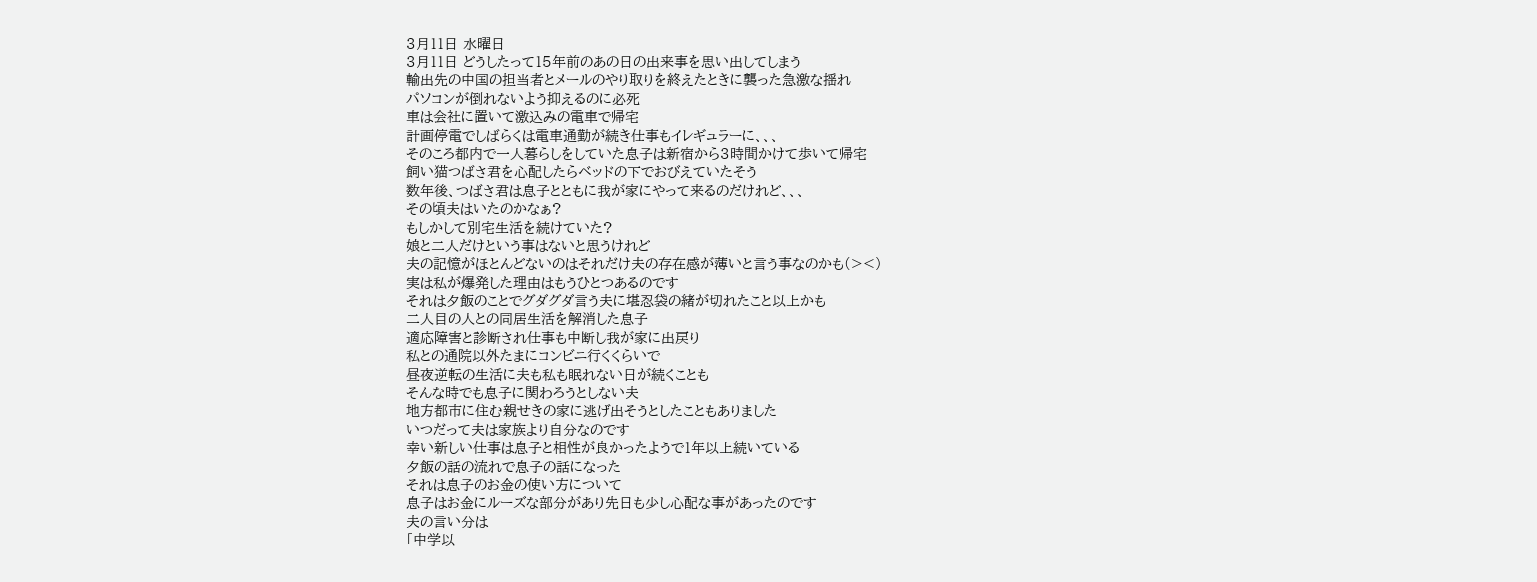3月11日 水曜日
3月11日 どうしたって15年前のあの日の出来事を思い出してしまう
輸出先の中国の担当者とメールのやり取りを終えたときに襲った急激な揺れ
パソコンが倒れないよう抑えるのに必死
車は会社に置いて激込みの電車で帰宅
計画停電でしばらくは電車通勤が続き仕事もイレギュラーに、、、
そのころ都内で一人暮らしをしていた息子は新宿から3時間かけて歩いて帰宅
飼い猫つばさ君を心配したらベッドの下でおびえていたそう
数年後、つばさ君は息子とともに我が家にやって来るのだけれど、、、
その頃夫はいたのかなぁ?
もしかして別宅生活を続けていた?
娘と二人だけという事はないと思うけれど
夫の記憶がほとんどないのはそれだけ夫の存在感が薄いと言う事なのかも(><)
実は私が爆発した理由はもうひとつあるのです
それは夕飯のことでグダグダ言う夫に堪忍袋の緒が切れたこと以上かも
二人目の人との同居生活を解消した息子
適応障害と診断され仕事も中断し我が家に出戻り
私との通院以外たまにコンビニ行くくらいで
昼夜逆転の生活に夫も私も眠れない日が続くことも
そんな時でも息子に関わろうとしない夫
地方都市に住む親せきの家に逃げ出そうとしたこともありました
いつだって夫は家族より自分なのです
幸い新しい仕事は息子と相性が良かったようで1年以上続いている
夕飯の話の流れで息子の話になった
それは息子のお金の使い方について
息子はお金にルーズな部分があり先日も少し心配な事があったのです
夫の言い分は
「中学以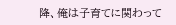降、俺は子育てに関わって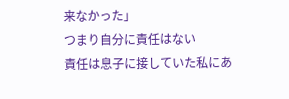来なかった」
つまり自分に責任はない
責任は息子に接していた私にあ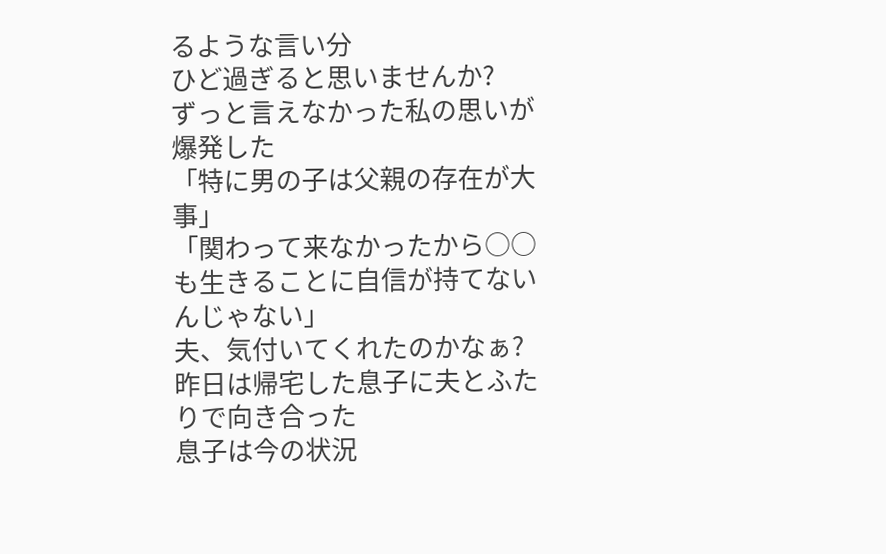るような言い分
ひど過ぎると思いませんか?
ずっと言えなかった私の思いが爆発した
「特に男の子は父親の存在が大事」
「関わって来なかったから○○も生きることに自信が持てないんじゃない」
夫、気付いてくれたのかなぁ?
昨日は帰宅した息子に夫とふたりで向き合った
息子は今の状況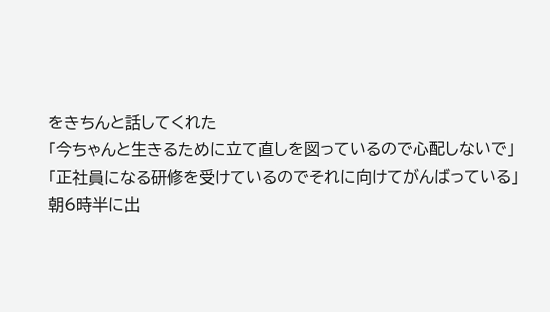をきちんと話してくれた
「今ちゃんと生きるために立て直しを図っているので心配しないで」
「正社員になる研修を受けているのでそれに向けてがんばっている」
朝6時半に出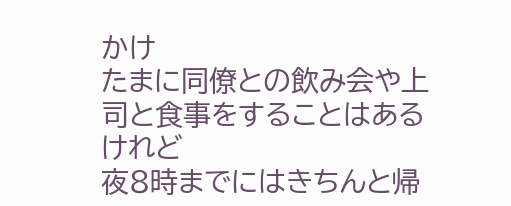かけ
たまに同僚との飲み会や上司と食事をすることはあるけれど
夜8時までにはきちんと帰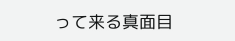って来る真面目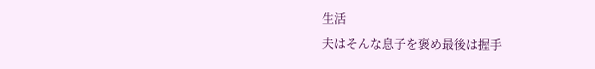生活
夫はそんな息子を褒め最後は握手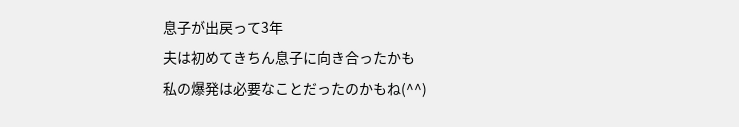息子が出戻って3年
夫は初めてきちん息子に向き合ったかも
私の爆発は必要なことだったのかもね(^^)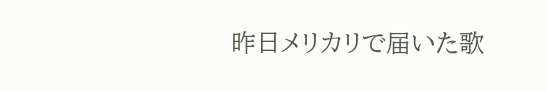昨日メリカリで届いた歌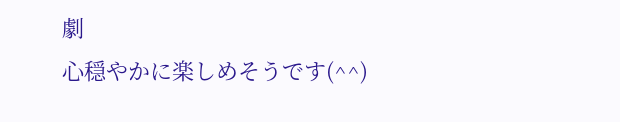劇
心穏やかに楽しめそうです(^^)